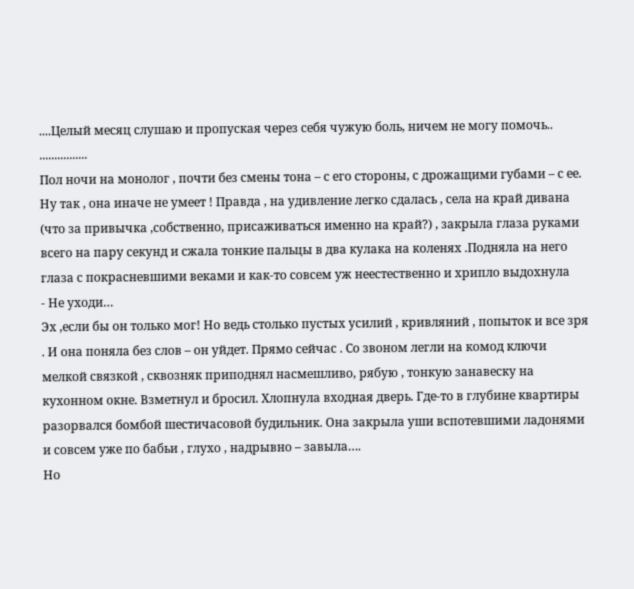....Целый месяц слушаю и пропуская через себя чужую боль, ничем не могу помочь..
................
Пол ночи на монолог , почти без смены тона – с его стороны, с дрожащими губами – с ее. Ну так , она иначе не умеет ! Правда , на удивление легко сдалась , села на край дивана (что за привычка ,собственно, присаживаться именно на край?) , закрыла глаза руками всего на пару секунд и сжала тонкие пальцы в два кулака на коленях .Подняла на него глаза с покрасневшими веками и как-то совсем уж неестественно и хрипло выдохнула
- Не уходи…
Эх ,если бы он только мог! Но ведь столько пустых усилий , кривляний , попыток и все зря . И она поняла без слов – он уйдет. Прямо сейчас . Со звоном легли на комод ключи мелкой связкой , сквозняк приподнял насмешливо, рябую , тонкую занавеску на кухонном окне. Взметнул и бросил. Хлопнула входная дверь. Где-то в глубине квартиры разорвался бомбой шестичасовой будильник. Она закрыла уши вспотевшими ладонями и совсем уже по бабьи , глухо , надрывно – завыла….
Но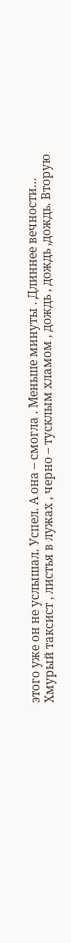этого уже он не услышал. Успел. А она – смогла . Меньше минуты . Длиннее вечности…
Хмурый таксист , листья в лужах , черно – тусклым хламом , дождь , дождь ,дождь. Вторую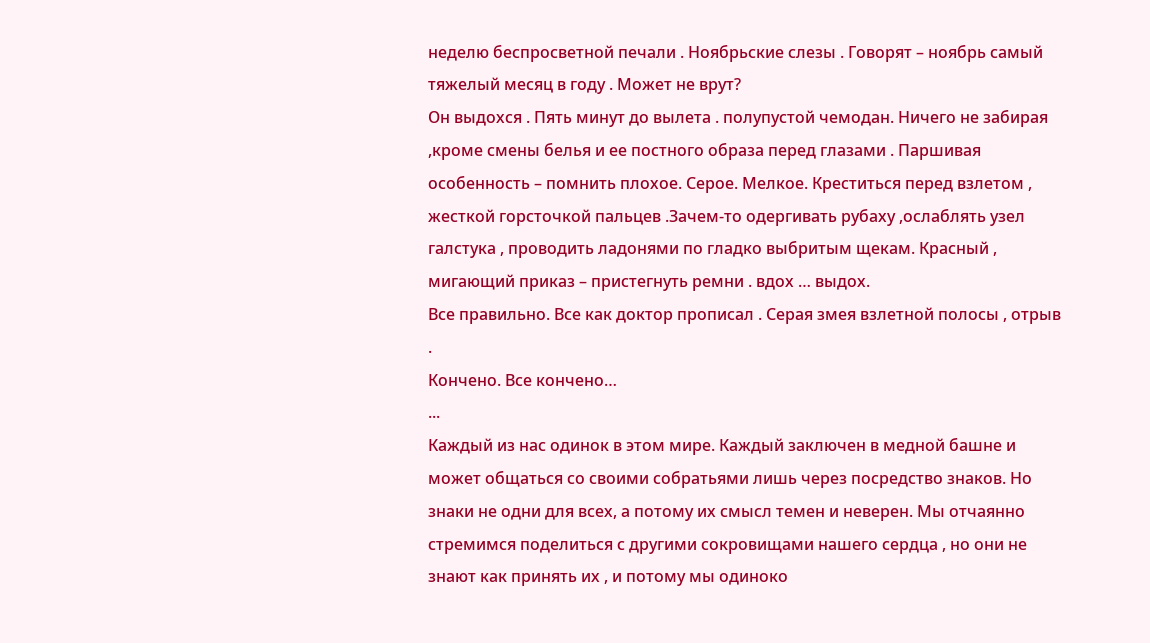неделю беспросветной печали . Ноябрьские слезы . Говорят – ноябрь самый тяжелый месяц в году . Может не врут?
Он выдохся . Пять минут до вылета . полупустой чемодан. Ничего не забирая ,кроме смены белья и ее постного образа перед глазами . Паршивая особенность – помнить плохое. Серое. Мелкое. Креститься перед взлетом , жесткой горсточкой пальцев .Зачем-то одергивать рубаху ,ослаблять узел галстука , проводить ладонями по гладко выбритым щекам. Красный , мигающий приказ – пристегнуть ремни . вдох … выдох.
Все правильно. Все как доктор прописал . Серая змея взлетной полосы , отрыв .
Кончено. Все кончено…
...
Каждый из нас одинок в этом мире. Каждый заключен в медной башне и может общаться со своими собратьями лишь через посредство знаков. Но знаки не одни для всех, а потому их смысл темен и неверен. Мы отчаянно стремимся поделиться с другими сокровищами нашего сердца , но они не знают как принять их , и потому мы одиноко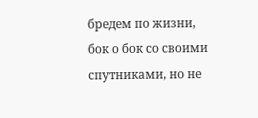бредем по жизни, бок о бок со своими спутниками, но не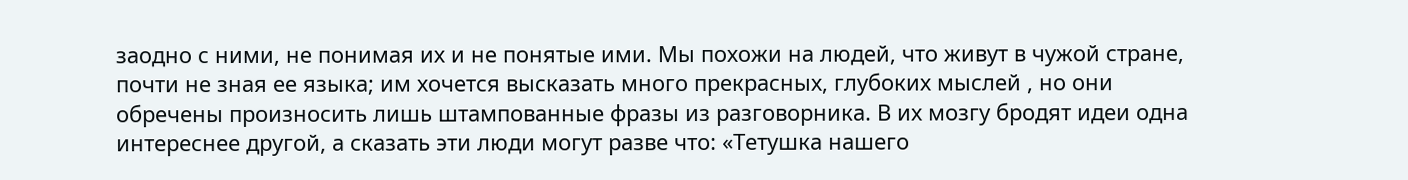заодно с ними, не понимая их и не понятые ими. Мы похожи на людей, что живут в чужой стране, почти не зная ее языка; им хочется высказать много прекрасных, глубоких мыслей , но они обречены произносить лишь штампованные фразы из разговорника. В их мозгу бродят идеи одна интереснее другой, а сказать эти люди могут разве что: «Тетушка нашего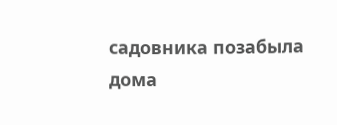садовника позабыла дома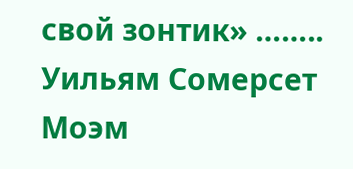свой зонтик» ……..
Уильям Сомерсет Моэм